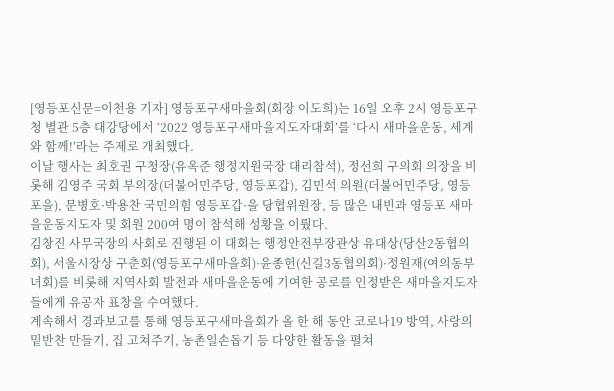[영등포신문=이천용 기자] 영등포구새마을회(회장 이도희)는 16일 오후 2시 영등포구청 별관 5층 대강당에서 ‘2022 영등포구새마을지도자대회’를 ‘다시 새마을운동, 세계와 함께!’라는 주제로 개최했다.
이날 행사는 최호권 구청장(유옥준 행정지원국장 대리참석), 정선희 구의회 의장을 비롯해 김영주 국회 부의장(더불어민주당, 영등포갑), 김민석 의원(더불어민주당, 영등포을), 문병호·박용찬 국민의힘 영등포갑·을 당협위원장, 등 많은 내빈과 영등포 새마을운동지도자 및 회원 200여 명이 참석해 성황을 이뤘다.
김창진 사무국장의 사회로 진행된 이 대회는 행정안전부장관상 유대상(당산2동협의회), 서울시장상 구춘회(영등포구새마을회)·윤종헌(신길3동협의회)·정원재(여의동부녀회)를 비롯해 지역사회 발전과 새마을운동에 기여한 공로를 인정받은 새마을지도자들에게 유공자 표창을 수여했다.
계속해서 경과보고를 통해 영등포구새마을회가 올 한 해 동안 코로나19 방역, 사랑의 밑반찬 만들기, 집 고쳐주기, 농촌일손돕기 등 다양한 활동을 펼쳐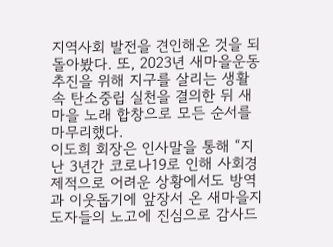지역사회 발전을 견인해온 것을 되돌아봤다. 또, 2023년 새마을운동 추진을 위해 지구를 살리는 생활 속 탄소중립 실천을 결의한 뒤 새마을 노래 합창으로 모든 순서를 마무리했다.
이도희 회장은 인사말을 통해 “지난 3년간 코로나19로 인해 사회경제적으로 어려운 상황에서도 방역과 이웃돕기에 앞장서 온 새마을지도자들의 노고에 진심으로 감사드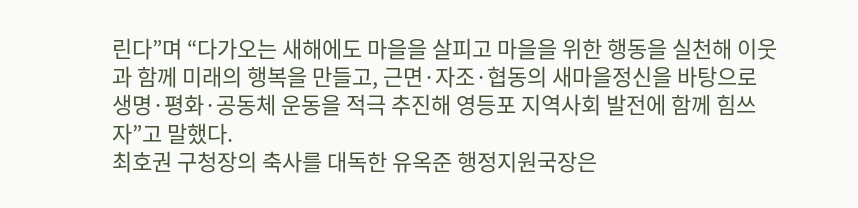린다”며 “다가오는 새해에도 마을을 살피고 마을을 위한 행동을 실천해 이웃과 함께 미래의 행복을 만들고, 근면·자조·협동의 새마을정신을 바탕으로 생명·평화·공동체 운동을 적극 추진해 영등포 지역사회 발전에 함께 힘쓰자”고 말했다.
최호권 구청장의 축사를 대독한 유옥준 행정지원국장은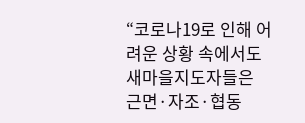“코로나19로 인해 어려운 상황 속에서도 새마을지도자들은 근면·자조·협동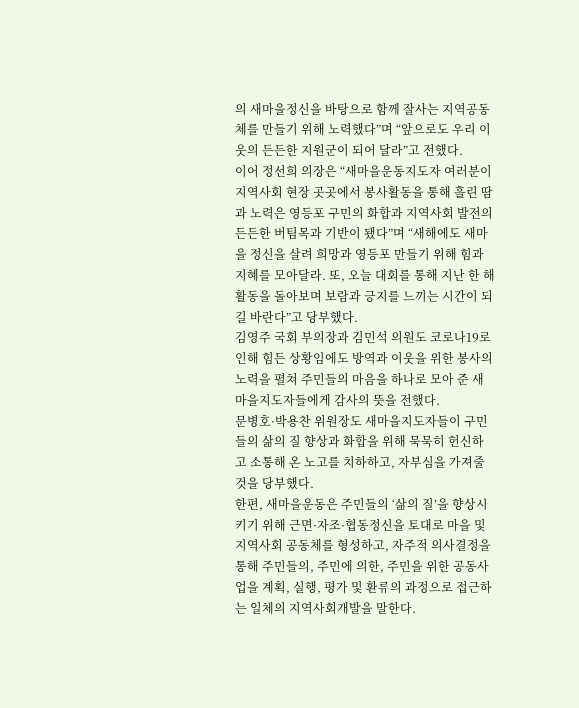의 새마을정신을 바탕으로 함께 잘사는 지역공동체를 만들기 위해 노력했다”며 “앞으로도 우리 이웃의 든든한 지원군이 되어 달라”고 전했다.
이어 정선희 의장은 “새마을운동지도자 여러분이 지역사회 현장 곳곳에서 봉사활동을 통해 흘린 땀과 노력은 영등포 구민의 화합과 지역사회 발전의 든든한 버팀목과 기반이 됐다”며 “새해에도 새마을 정신을 살려 희망과 영등포 만들기 위해 힘과 지혜를 모아달라. 또, 오늘 대회를 통해 지난 한 해 활동을 돌아보며 보람과 긍지를 느끼는 시간이 되길 바란다”고 당부했다.
김영주 국회 부의장과 김민석 의원도 코로나19로 인해 힘든 상황임에도 방역과 이웃을 위한 봉사의 노력을 펼쳐 주민들의 마음을 하나로 모아 준 새마을지도자들에게 감사의 뜻을 전했다.
문병호·박용찬 위원장도 새마을지도자들이 구민들의 삶의 질 향상과 화합을 위해 묵묵히 헌신하고 소통해 온 노고를 치하하고, 자부심을 가져줄 것을 당부했다.
한편, 새마을운동은 주민들의 ‘삶의 질’을 향상시키기 위해 근면·자조·협동정신을 토대로 마을 및 지역사회 공동체를 형성하고, 자주적 의사결정을 통해 주민들의, 주민에 의한, 주민을 위한 공동사업을 계획, 실행, 평가 및 환류의 과정으로 접근하는 일체의 지역사회개발을 말한다.